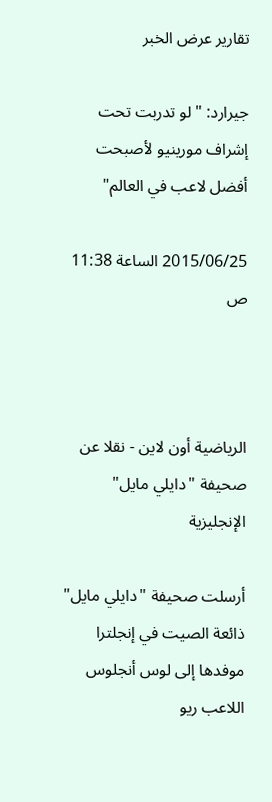تقارير عرض الخبر

جيرارد: "لو تدربت تحت إشراف مورينيو لأصبحت أفضل لاعب في العالم"

2015/06/25 الساعة 11:38 ص



الرياضية أون لاين - نقلا عن صحيفة "دايلي مايل" الإنجليزية

أرسلت صحيفة "دايلي مايل" ذائعة الصيت في إنجلترا موفدها إلى لوس أنجلوس اللاعب ريو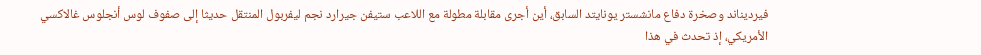فيرديناند وصخرة دفاع مانشستر يونايتد السابق، أين أجرى مقابلة مطولة مع اللاعب ستيفن جيرارد نجم ليفربول المنتقل حديثا إلى صفوف لوس أنجلوس غالاكسي الأمريكي، إذ تحدث في هذا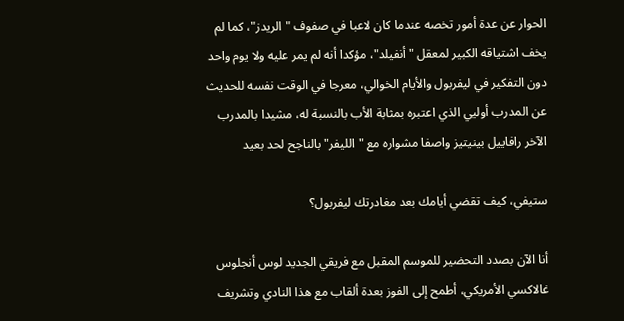الحوار عن عدة أمور تخصه عندما كان لاعبا في صفوف "الريدز"، كما لم يخف اشتياقه الكبير لمعقل "أنفيلد"، مؤكدا أنه لم يمر عليه ولا يوم واحد دون التفكير في ليفربول والأيام الخوالي، معرجا في الوقت نفسه للحديث عن المدرب أوليي الذي اعتبره بمثابة الأب بالنسبة له، مشيدا بالمدرب الآخر رافاييل بينيتيز واصفا مشواره مع "الليفر" بالناجح لحد بعيد

ستيفي، كيف تقضي أيامك بعد مغادرتك ليفربول؟

أنا الآن بصدد التحضير للموسم المقبل مع فريقي الجديد لوس أنجلوس غالاكسي الأمريكي، أطمح إلى الفوز بعدة ألقاب مع هذا النادي وتشريف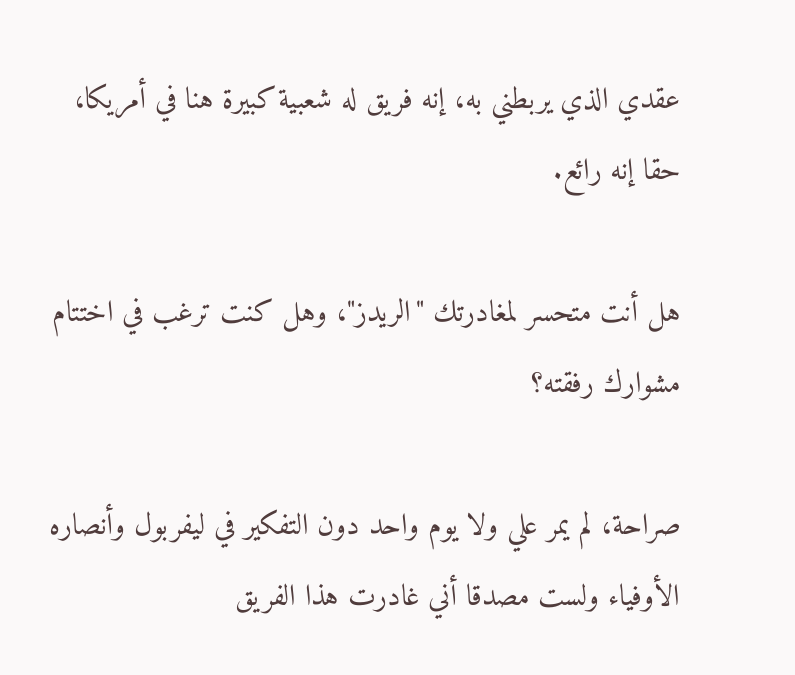عقدي الذي يربطني به، إنه فريق له شعبية كبيرة هنا في أمريكا، حقا إنه رائع.

هل أنت متحسر لمغادرتك "الريدز"، وهل كنت ترغب في اختتام مشوارك رفقته؟

صراحة، لم يمر علي ولا يوم واحد دون التفكير في ليفربول وأنصاره الأوفياء ولست مصدقا أني غادرت هذا الفريق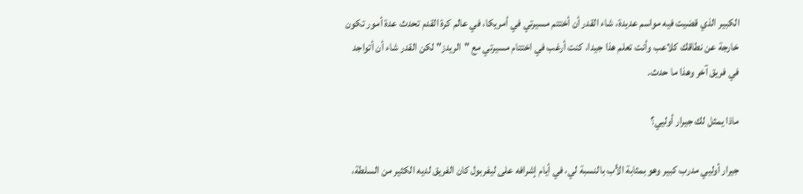الكبير الذي قضيت فيه مواسم عديدة، شاء القدر أن أختتم مسيرتي في أمريكا، في عالم كرة القدم تحدث عدة أمور تكون خارجة عن نطاقك كلاعب وأنت تعلم هذا جيدا، كنت أرغب في اختتام مسيرتي مع "الريدز" لكن القدر شاء أن أتواجد في فريق آخر وهذا ما حدث.

ماذا يمثل لك جيرار أوليي؟

جيرار أوليي مدرب كبير وهو بمثابة الأب بالنسبة لي، في أيام إشرافه على ليفربول كان الفريق لديه الكثير من السلطة،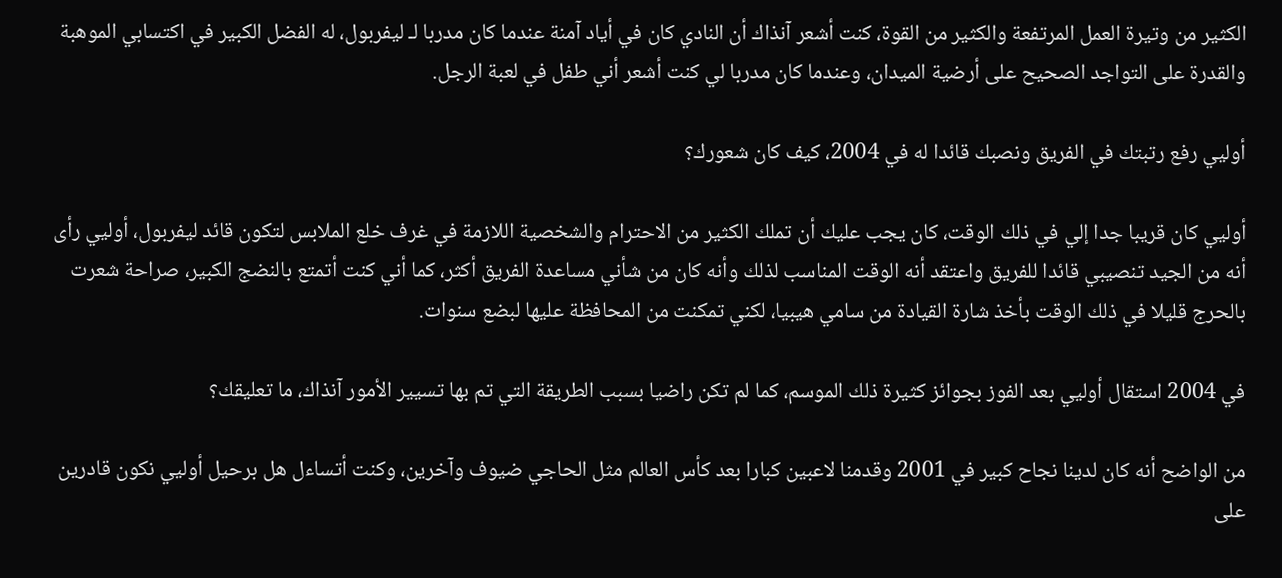الكثير من وتيرة العمل المرتفعة والكثير من القوة، كنت أشعر آنذاك أن النادي كان في أياد آمنة عندما كان مدربا لـ ليفربول، له الفضل الكبير في اكتسابي الموهبة والقدرة على التواجد الصحيح على أرضية الميدان، وعندما كان مدربا لي كنت أشعر أني طفل في لعبة الرجل.

أوليي رفع رتبتك في الفريق ونصبك قائدا له في 2004، كيف كان شعورك؟

أوليي كان قريبا جدا إلي في ذلك الوقت، كان يجب عليك أن تملك الكثير من الاحترام والشخصية اللازمة في غرف خلع الملابس لتكون قائد ليفربول، أوليي رأى أنه من الجيد تنصيبي قائدا للفريق واعتقد أنه الوقت المناسب لذلك وأنه كان من شأني مساعدة الفريق أكثر، كما أني كنت أتمتع بالنضج الكبير، صراحة شعرت بالحرج قليلا في ذلك الوقت بأخذ شارة القيادة من سامي هيبيا، لكني تمكنت من المحافظة عليها لبضع سنوات.

في 2004 استقال أوليي بعد الفوز بجوائز كثيرة ذلك الموسم، كما لم تكن راضيا بسبب الطريقة التي تم بها تسيير الأمور آنذاك، ما تعليقك؟

من الواضح أنه كان لدينا نجاح كبير في 2001 وقدمنا لاعبين كبارا بعد كأس العالم مثل الحاجي ضيوف وآخرين، وكنت أتساءل هل برحيل أوليي نكون قادرين على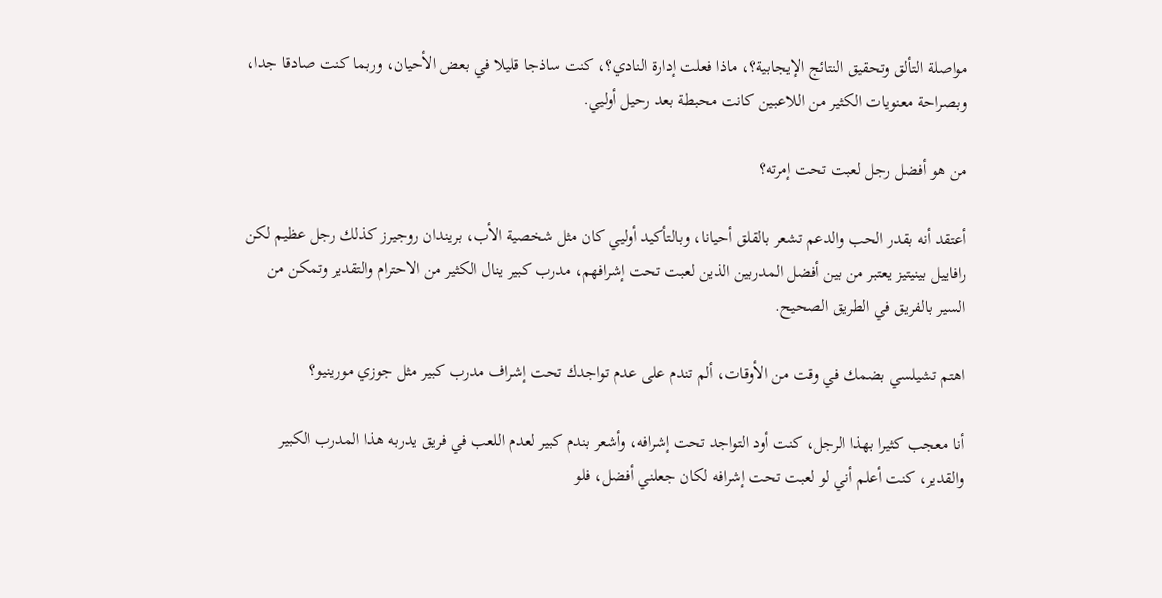مواصلة التألق وتحقيق النتائج الإيجابية؟، ماذا فعلت إدارة النادي؟، كنت ساذجا قليلا في بعض الأحيان، وربما كنت صادقا جدا، وبصراحة معنويات الكثير من اللاعبين كانت محبطة بعد رحيل أوليي.

من هو أفضل رجل لعبت تحت إمرته؟

أعتقد أنه بقدر الحب والدعم تشعر بالقلق أحيانا، وبالتأكيد أوليي كان مثل شخصية الأب، بريندان روجيرز كذلك رجل عظيم لكن رافاييل بينيتيز يعتبر من بين أفضل المدربين الذين لعبت تحت إشرافهم، مدرب كبير ينال الكثير من الاحترام والتقدير وتمكن من السير بالفريق في الطريق الصحيح.

اهتم تشيلسي بضمك في وقت من الأوقات، ألم تندم على عدم تواجدك تحت إشراف مدرب كبير مثل جوزي مورينيو؟

أنا معجب كثيرا بهذا الرجل، كنت أود التواجد تحت إشرافه، وأشعر بندم كبير لعدم اللعب في فريق يدربه هذا المدرب الكبير والقدير، كنت أعلم أني لو لعبت تحت إشرافه لكان جعلني أفضل، فلو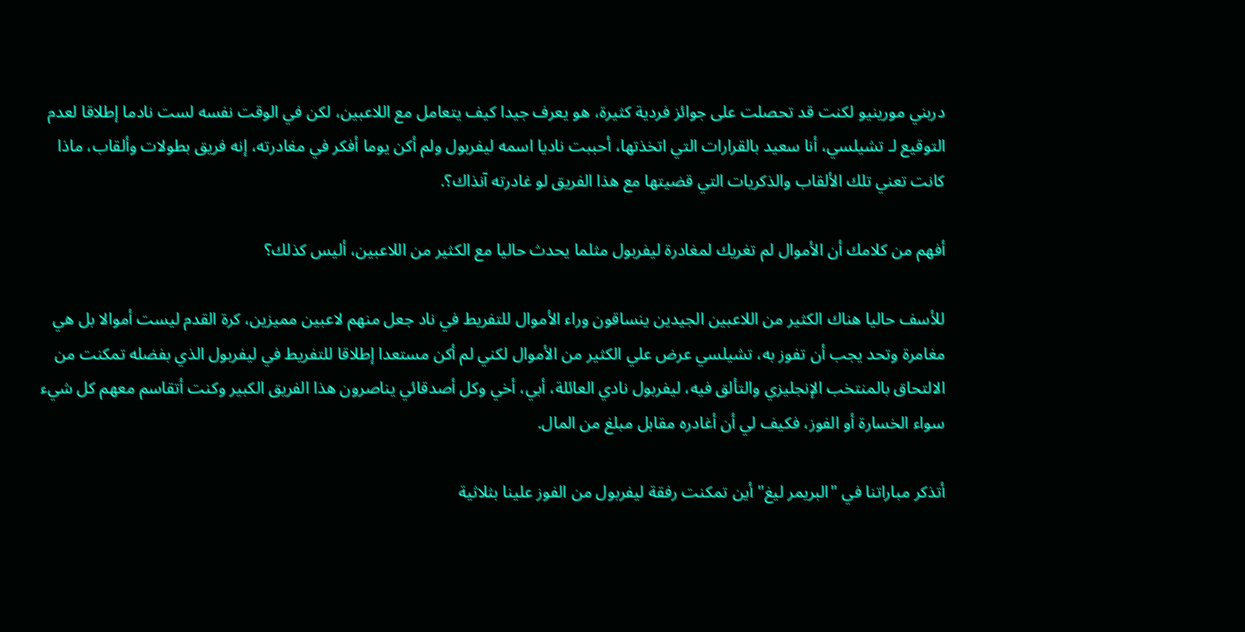دربني مورينيو لكنت قد تحصلت على جوائز فردية كثيرة، هو يعرف جيدا كيف يتعامل مع اللاعبين، لكن في الوقت نفسه لست نادما إطلاقا لعدم التوقيع لـ تشيلسي، أنا سعيد بالقرارات التي اتخذتها، أحببت ناديا اسمه ليفربول ولم أكن يوما أفكر في مغادرته، إنه فريق بطولات وألقاب، ماذا كانت تعني تلك الألقاب والذكريات التي قضيتها مع هذا الفريق لو غادرته آنذاك؟.

أفهم من كلامك أن الأموال لم تغريك لمغادرة ليفربول مثلما يحدث حاليا مع الكثير من اللاعبين، أليس كذلك؟

للأسف حاليا هناك الكثير من اللاعبين الجيدين ينساقون وراء الأموال للتفريط في ناد جعل منهم لاعبين مميزين، كرة القدم ليست أموالا بل هي مغامرة وتحد يجب أن تفوز به، تشيلسي عرض علي الكثير من الأموال لكني لم أكن مستعدا إطلاقا للتفريط في ليفربول الذي بفضله تمكنت من الالتحاق بالمنتخب الإنجليزي والتألق فيه، ليفربول نادي العائلة، أبي، أخي وكل أصدقائي يناصرون هذا الفريق الكبير وكنت أتقاسم معهم كل شيء سواء الخسارة أو الفوز، فكيف لي أن أغادره مقابل مبلغ من المال.

أتذكر مباراتنا في "البريمر ليغ" أين تمكنت رفقة ليفربول من الفوز علينا بثلاثية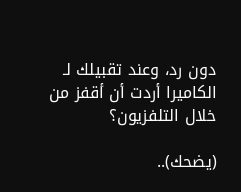دون رد، وعند تقبيلك لـ الكاميرا أردت أن أقفز من خلال التلفزيون؟

(يضحك)..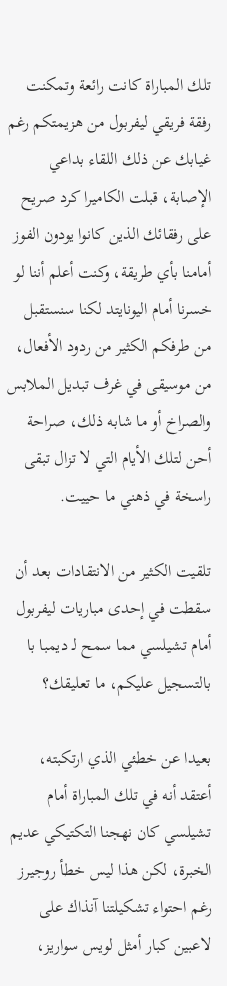تلك المباراة كانت رائعة وتمكنت رفقة فريقي ليفربول من هزيمتكم رغم غيابك عن ذلك اللقاء بداعي الإصابة، قبلت الكاميرا كرد صريح على رفقائك الذين كانوا يودون الفوز أمامنا بأي طريقة، وكنت أعلم أننا لو خسرنا أمام اليونايتد لكنا سنستقبل من طرفكم الكثير من ردود الأفعال، من موسيقى في غرف تبديل الملابس والصراخ أو ما شابه ذلك، صراحة أحن لتلك الأيام التي لا تزال تبقى راسخة في ذهني ما حييت.

تلقيت الكثير من الانتقادات بعد أن سقطت في إحدى مباريات ليفربول أمام تشيلسي مما سمح لـ ديمبا با بالتسجيل عليكم، ما تعليقك؟

بعيدا عن خطئي الذي ارتكبته، أعتقد أنه في تلك المباراة أمام تشيلسي كان نهجنا التكتيكي عديم الخبرة، لكن هذا ليس خطأ روجيرز رغم احتواء تشكيلتنا آنذاك على لاعبين كبار أمثل لويس سواريز،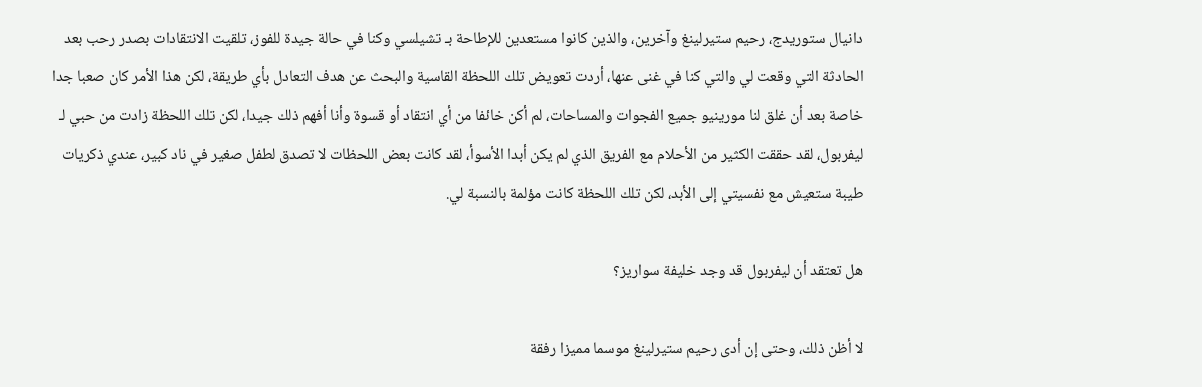دانيال ستوريدج، رحيم ستيرلينغ وآخرين، والذين كانوا مستعدين للإطاحة بـ تشيلسي وكنا في حالة جيدة للفوز، تلقيت الانتقادات بصدر رحب بعد الحادثة التي وقعت لي والتي كنا في غنى عنها، أردت تعويض تلك اللحظة القاسية والبحث عن هدف التعادل بأي طريقة، لكن هذا الأمر كان صعبا جدا خاصة بعد أن غلق لنا مورينيو جميع الفجوات والمساحات، لم أكن خائفا من أي انتقاد أو قسوة وأنا أفهم ذلك جيدا، لكن تلك اللحظة زادت من حبي لـ ليفربول، لقد حققت الكثير من الأحلام مع الفريق الذي لم يكن أبدا الأسوأ، لقد كانت بعض اللحظات لا تصدق لطفل صغير في ناد كبير، عندي ذكريات طيبة ستعيش مع نفسيتي إلى الأبد، لكن تلك اللحظة كانت مؤلمة بالنسبة لي.

هل تعتقد أن ليفربول قد وجد خليفة سواريز؟

لا أظن ذلك، وحتى إن أدى رحيم ستيرلينغ موسما مميزا رفقة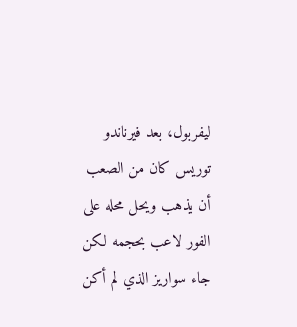ليفربول، بعد فيرناندو توريس كان من الصعب أن يذهب ويحل محله على الفور لاعب بحجمه لكن جاء سواريز الذي لم أكن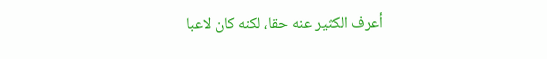أعرف الكثير عنه حقا، لكنه كان لاعبا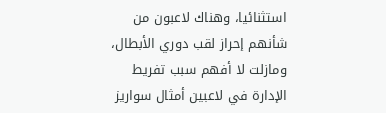استثنائيا، وهناك لاعبون من شأنهم إحراز لقب دوري الأبطال، ومازلت لا أفهم سبب تفريط الإدارة في لاعبين أمثال سواريز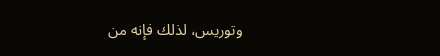وتوريس، لذلك فإنه من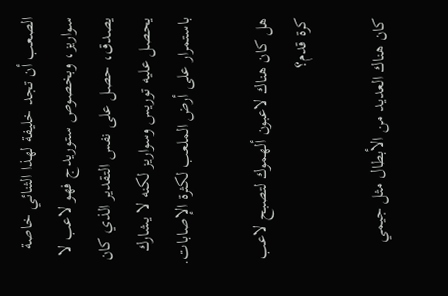الصعب أن تجد خليفة لهذا الثنائي خاصة سواريز، وبخصوص ستوريدج فهو لاعب لا يصدق، حصل على نفس التقدير الذي كان يحصل عليه توريس وسواريز لكنه لا يشارك باستمرار على أرض الملعب لكثرة الإصابات.

هل كان هناك لاعبون ألهموك لتصبح لاعب كرة قدم؟

كان هناك العديد من الأبطال مثل جيمي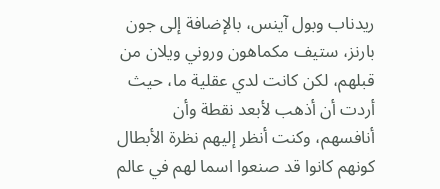ريدناب وبول آينس، بالإضافة إلى جون بارنز، ستيف مكماهون وروني ويلان من قبلهم، لكن كانت لدي عقلية ما، حيث أردت أن أذهب لأبعد نقطة وأن أنافسهم، وكنت أنظر إليهم نظرة الأبطال كونهم كانوا قد صنعوا اسما لهم في عالم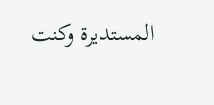المستديرة وكنت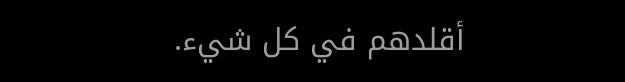أقلدهم في كل شيء.